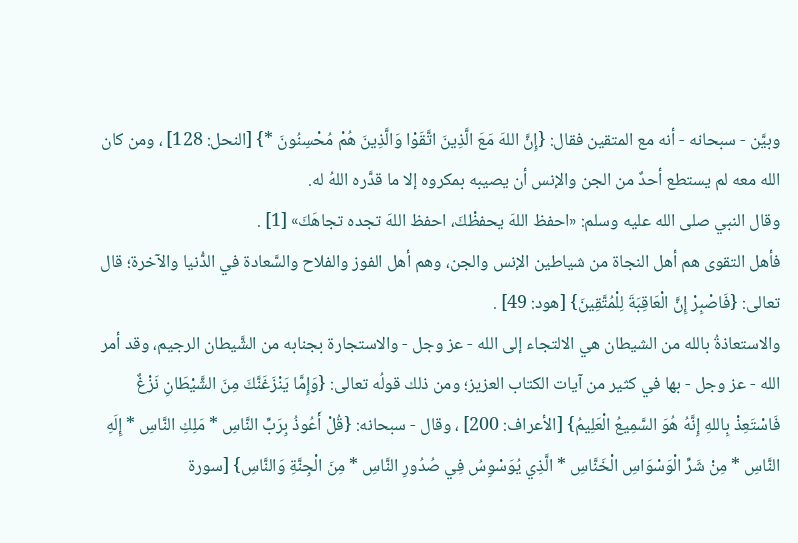وبيَّن - سبحانه - أنه مع المتقين فقال: {إِنَّ اللهَ مَعَ الَّذِينَ اتَّقَوْا وَالَّذِينَ هُمْ مُحْسِنُونَ *} [النحل: 128] ، ومن كان الله معه لم يستطع أحدٌ من الجن والإنس أن يصيبه بمكروه إلا ما قدَّره اللهُ له.
وقال النبي صلى الله عليه وسلم: «احفظ اللهَ يحفظْكَ، احفظ اللهَ تجده تجاهَكَ» [1] .
فأهل التقوى هم أهل النجاة من شياطين الإنس والجن، وهم أهل الفوز والفلاح والسَّعادة في الدُّنيا والآخرة؛ قال تعالى: {فَاصْبِرْ إِنَّ الْعَاقِبَةَ لِلْمُتَّقِينَ} [هود: 49] .
والاستعاذةُ بالله من الشيطان هي الالتجاء إلى الله - عز وجل - والاستجارة بجنابه من الشَّيطان الرجيم، وقد أمر الله - عز وجل - بها في كثير من آيات الكتاب العزيز؛ ومن ذلك قولُه تعالى: {وَإِمَّا يَنْزَغَنَّكَ مِنَ الشَّيْطَانِ نَزْغٌ فَاسْتَعِذْ بِاللهِ إِنَّهُ هُوَ السَّمِيعُ الْعَلِيمُ} [الأعراف: 200] ، وقال - سبحانه: {قُلْ أَعُوذُ بِرَبِّ النَّاسِ * مَلِكِ النَّاسِ * إِلَهِ النَّاسِ * مِنْ شَرِّ الْوَسْوَاسِ الْخَنَّاسِ * الَّذِي يُوَسْوِسُ فِي صُدُورِ النَّاسِ * مِنَ الْجِنَّةِ وَالنَّاسِ} [سورة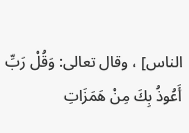الناس] ، وقال تعالى: وَقُلْ رَبِّ أَعُوذُ بِكَ مِنْ هَمَزَاتِ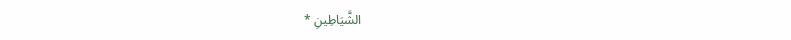الشَّيَاطِينِ *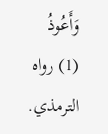وَأَعُوذُ
(1) رواه الترمذي.